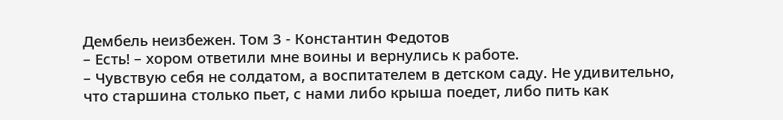Дембель неизбежен. Том 3 - Константин Федотов
– Есть! – хором ответили мне воины и вернулись к работе.
– Чувствую себя не солдатом, а воспитателем в детском саду. Не удивительно, что старшина столько пьет, с нами либо крыша поедет, либо пить как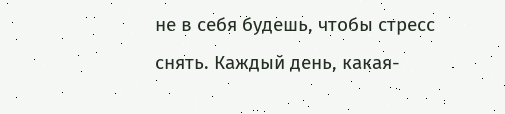не в себя будешь, чтобы стресс снять. Каждый день, какая-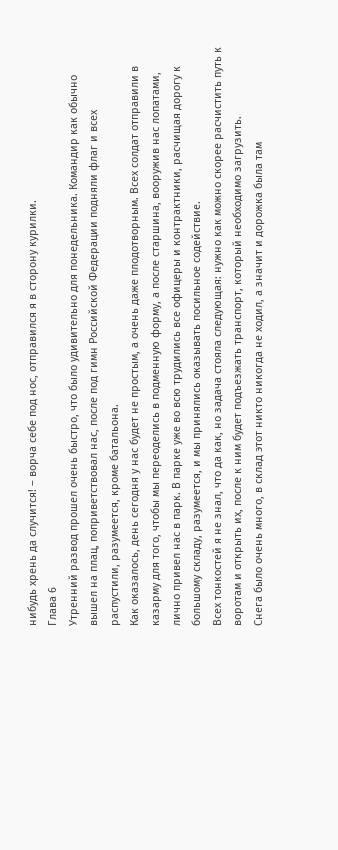нибудь хрень да случится! – ворча себе под нос, отправился я в сторону курилки.
Глава 6
Утренний развод прошел очень быстро, что было удивительно для понедельника. Командир как обычно вышел на плац, поприветствовал нас, после под гимн Российской Федерации подняли флаг и всех распустили, разумеется, кроме батальона.
Как оказалось, день сегодня у нас будет не простым, а очень даже плодотворным. Всех солдат отправили в казарму для того, чтобы мы переоделись в подменную форму, а после старшина, вооружив нас лопатами, лично привел нас в парк. В парке уже во всю трудились все офицеры и контрактники, расчищая дорогу к большому складу, разумеется, и мы принялись оказывать посильное содействие.
Всех тонкостей я не знал, что да как, но задача стояла следующая: нужно как можно скорее расчистить путь к воротам и открыть их, после к ним будет подъезжать транспорт, который необходимо загрузить.
Снега было очень много, в склад этот никто никогда не ходил, а значит и дорожка была там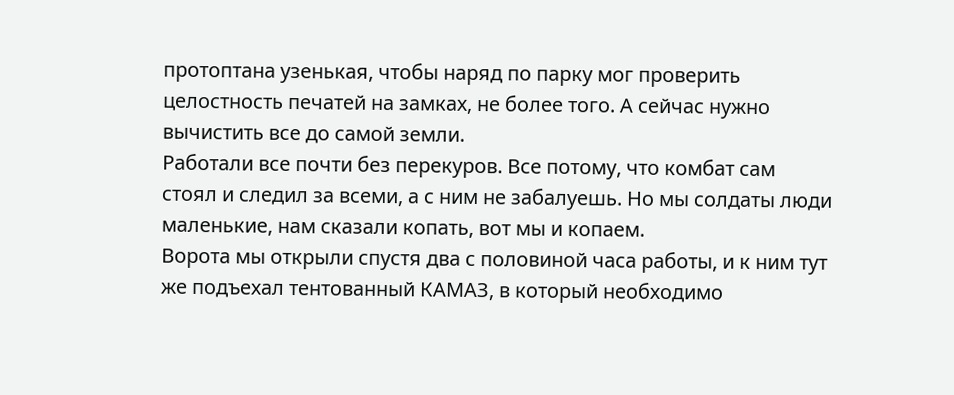протоптана узенькая, чтобы наряд по парку мог проверить целостность печатей на замках, не более того. А сейчас нужно вычистить все до самой земли.
Работали все почти без перекуров. Все потому, что комбат сам стоял и следил за всеми, а с ним не забалуешь. Но мы солдаты люди маленькие, нам сказали копать, вот мы и копаем.
Ворота мы открыли спустя два с половиной часа работы, и к ним тут же подъехал тентованный КАМАЗ, в который необходимо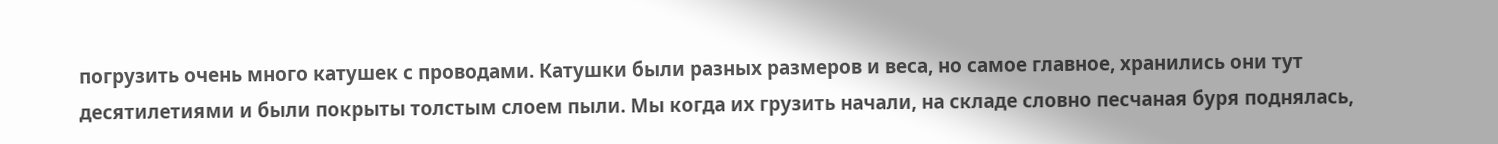погрузить очень много катушек с проводами. Катушки были разных размеров и веса, но самое главное, хранились они тут десятилетиями и были покрыты толстым слоем пыли. Мы когда их грузить начали, на складе словно песчаная буря поднялась,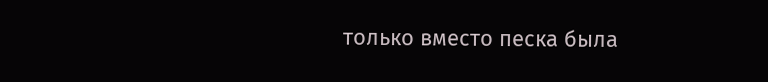только вместо песка была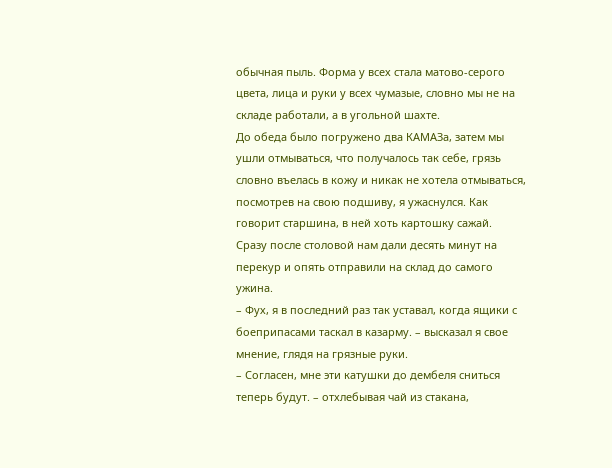обычная пыль. Форма у всех стала матово-серого цвета, лица и руки у всех чумазые, словно мы не на складе работали, а в угольной шахте.
До обеда было погружено два КАМАЗа, затем мы ушли отмываться, что получалось так себе, грязь словно въелась в кожу и никак не хотела отмываться, посмотрев на свою подшиву, я ужаснулся. Как говорит старшина, в ней хоть картошку сажай.
Сразу после столовой нам дали десять минут на перекур и опять отправили на склад до самого ужина.
– Фух, я в последний раз так уставал, когда ящики с боеприпасами таскал в казарму. – высказал я свое мнение, глядя на грязные руки.
– Согласен, мне эти катушки до дембеля сниться теперь будут. – отхлебывая чай из стакана,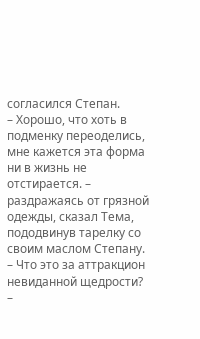согласился Степан.
– Хорошо, что хоть в подменку переоделись, мне кажется эта форма ни в жизнь не отстирается. – раздражаясь от грязной одежды, сказал Тема, пододвинув тарелку со своим маслом Степану.
– Что это за аттракцион невиданной щедрости? –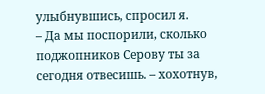улыбнувшись, спросил я.
– Да мы поспорили, сколько поджопников Серову ты за сегодня отвесишь. – хохотнув,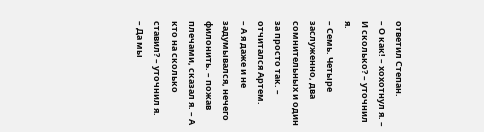ответил Степан.
– О как! – хохотнул я. – И сколько? – уточнил я.
– Семь. Четыре заслуженно, два сомнительных и один за просто так. – отчитался Артем.
– А я даже и не задумывался, нечего филонить. – пожав плечами, сказал я. – А кто на сколько ставил? – уточнил я.
– Да мы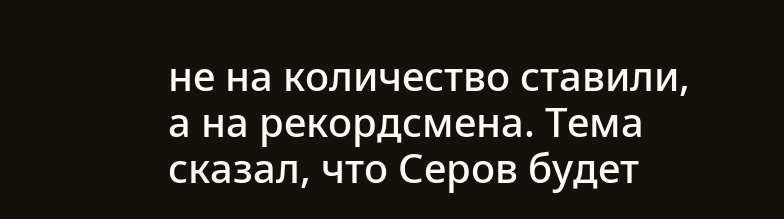не на количество ставили, а на рекордсмена. Тема сказал, что Серов будет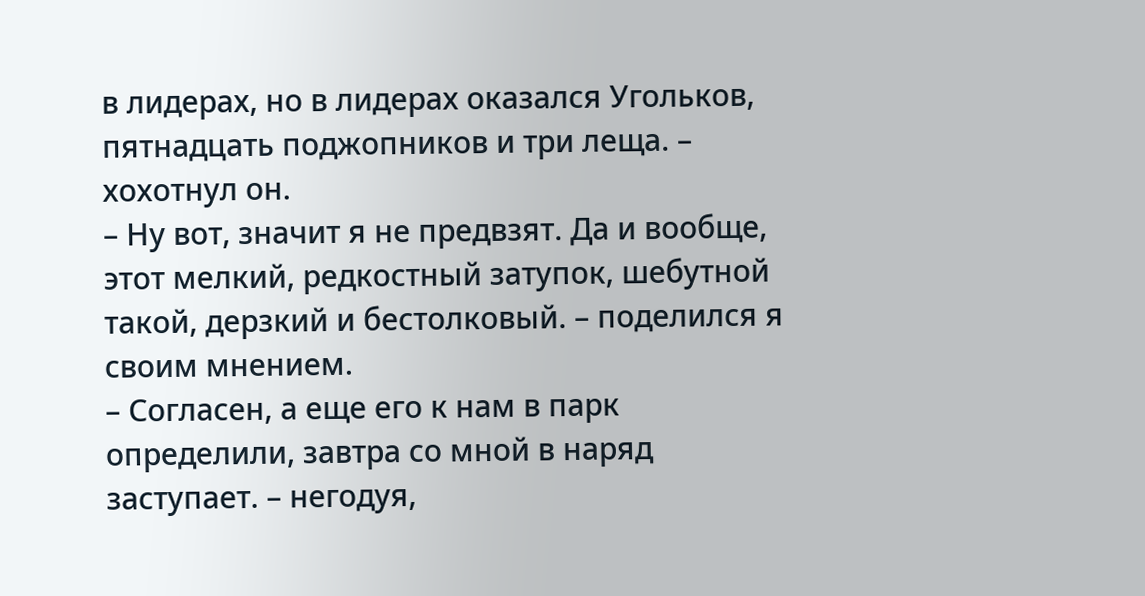в лидерах, но в лидерах оказался Угольков, пятнадцать поджопников и три леща. – хохотнул он.
– Ну вот, значит я не предвзят. Да и вообще, этот мелкий, редкостный затупок, шебутной такой, дерзкий и бестолковый. – поделился я своим мнением.
– Согласен, а еще его к нам в парк определили, завтра со мной в наряд заступает. – негодуя,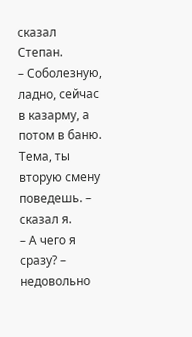сказал Степан.
– Соболезную, ладно, сейчас в казарму, а потом в баню. Тема, ты вторую смену поведешь. – сказал я.
– А чего я сразу? – недовольно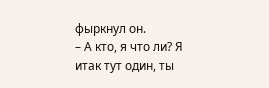фыркнул он.
– А кто, я что ли? Я итак тут один, ты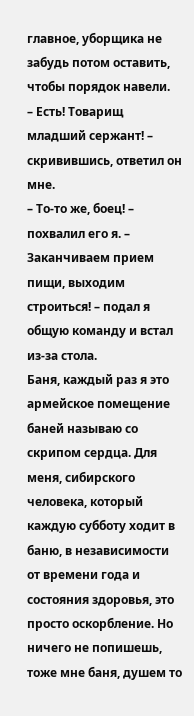главное, уборщика не забудь потом оставить, чтобы порядок навели.
– Есть! Товарищ младший сержант! – скривившись, ответил он мне.
– То-то же, боец! – похвалил его я. – Заканчиваем прием пищи, выходим строиться! – подал я общую команду и встал из-за стола.
Баня, каждый раз я это армейское помещение баней называю со скрипом сердца. Для меня, сибирского человека, который каждую субботу ходит в баню, в независимости от времени года и состояния здоровья, это просто оскорбление. Но ничего не попишешь, тоже мне баня, душем то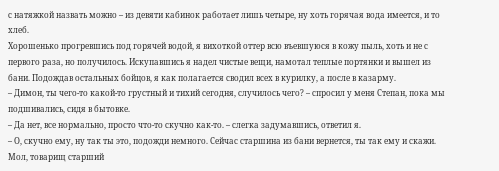с натяжкой назвать можно – из девяти кабинок работает лишь четыре, ну хоть горячая вода имеется, и то хлеб.
Хорошенько прогревшись под горячей водой, я вихоткой оттер всю въевшуюся в кожу пыль, хоть и не с первого раза, но получилось. Искупавшись я надел чистые вещи, намотал теплые портянки и вышел из бани. Подождав остальных бойцов, я как полагается сводил всех в курилку, а после в казарму.
– Димон, ты чего-то какой-то грустный и тихий сегодня, случилось чего? – спросил у меня Степан, пока мы подшивались, сидя в бытовке.
– Да нет, все нормально, просто что-то скучно как-то. – слегка задумавшись, ответил я.
– О, скучно ему, ну так ты это, подожди немного. Сейчас старшина из бани вернется, ты так ему и скажи. Мол, товарищ старший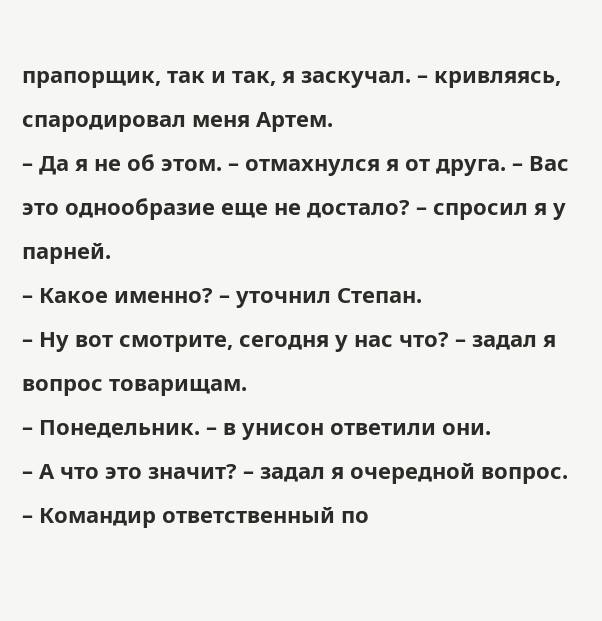прапорщик, так и так, я заскучал. – кривляясь, спародировал меня Артем.
– Да я не об этом. – отмахнулся я от друга. – Вас это однообразие еще не достало? – спросил я у парней.
– Какое именно? – уточнил Степан.
– Ну вот смотрите, сегодня у нас что? – задал я вопрос товарищам.
– Понедельник. – в унисон ответили они.
– А что это значит? – задал я очередной вопрос.
– Командир ответственный по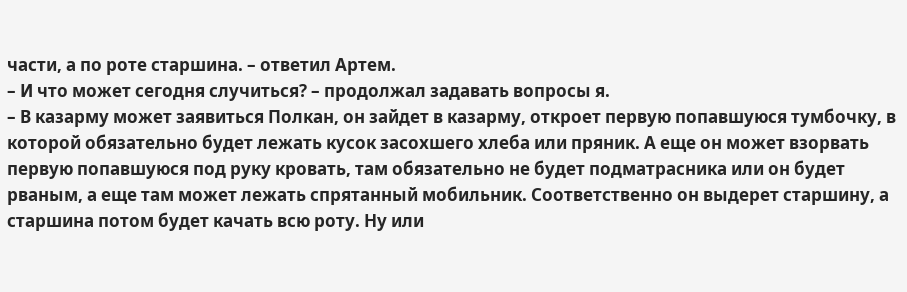части, а по роте старшина. – ответил Артем.
– И что может сегодня случиться? – продолжал задавать вопросы я.
– В казарму может заявиться Полкан, он зайдет в казарму, откроет первую попавшуюся тумбочку, в которой обязательно будет лежать кусок засохшего хлеба или пряник. А еще он может взорвать первую попавшуюся под руку кровать, там обязательно не будет подматрасника или он будет рваным, а еще там может лежать спрятанный мобильник. Соответственно он выдерет старшину, а старшина потом будет качать всю роту. Ну или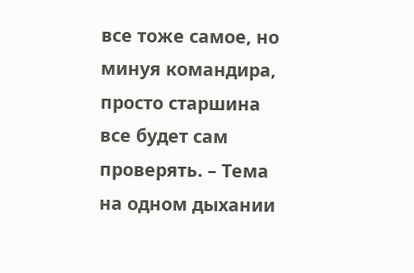все тоже самое, но минуя командира, просто старшина все будет сам проверять. – Тема на одном дыхании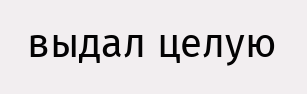выдал целую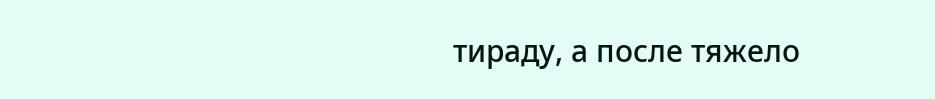тираду, а после тяжело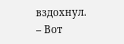вздохнул.
– Вот